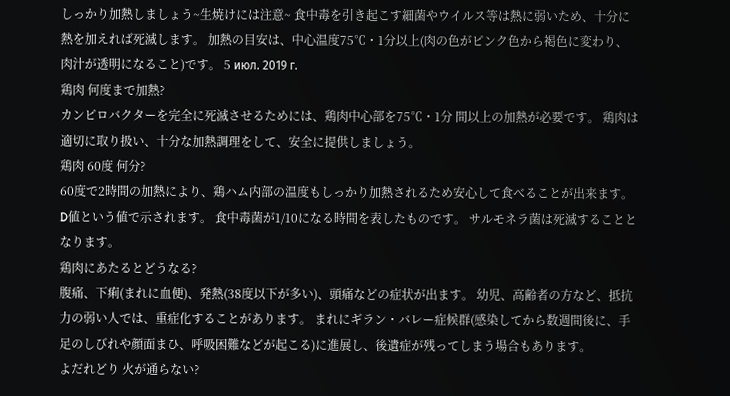しっかり加熱しましょう~生焼けには注意~ 食中毒を引き起こす細菌やウイルス等は熱に弱いため、十分に熱を加えれば死滅します。 加熱の目安は、中心温度75℃・1分以上(肉の色がピンク色から褐色に変わり、肉汁が透明になること)です。 5 июл. 2019 г.
鶏肉 何度まで加熱?
カンピロバクターを完全に死滅させるためには、鶏肉中心部を75℃・1分 間以上の加熱が必要です。 鶏肉は適切に取り扱い、十分な加熱調理をして、安全に提供しましょう。
鶏肉 60度 何分?
60度で2時間の加熱により、鶏ハム内部の温度もしっかり加熱されるため安心して食べることが出来ます。 D値という値で示されます。 食中毒菌が1/10になる時間を表したものです。 サルモネラ菌は死滅することとなります。
鶏肉にあたるとどうなる?
腹痛、下痢(まれに血便)、発熱(38度以下が多い)、頭痛などの症状が出ます。 幼児、高齢者の方など、抵抗力の弱い人では、重症化することがあります。 まれにギラン・バレー症候群(感染してから数週間後に、手足のしびれや顔面まひ、呼吸困難などが起こる)に進展し、後遺症が残ってしまう場合もあります。
よだれどり 火が通らない?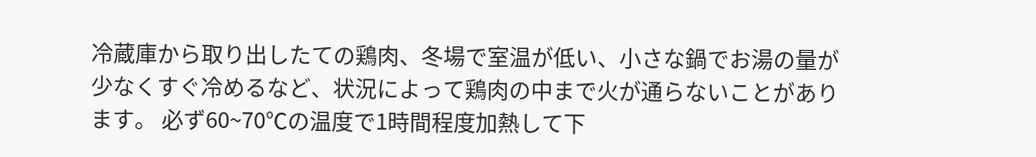冷蔵庫から取り出したての鶏肉、冬場で室温が低い、小さな鍋でお湯の量が少なくすぐ冷めるなど、状況によって鶏肉の中まで火が通らないことがあります。 必ず60~70℃の温度で1時間程度加熱して下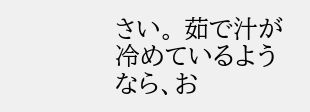さい。 茹で汁が冷めているようなら、お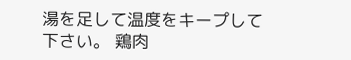湯を足して温度をキープして下さい。 鶏肉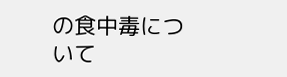の食中毒について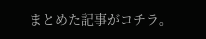まとめた記事がコチラ。